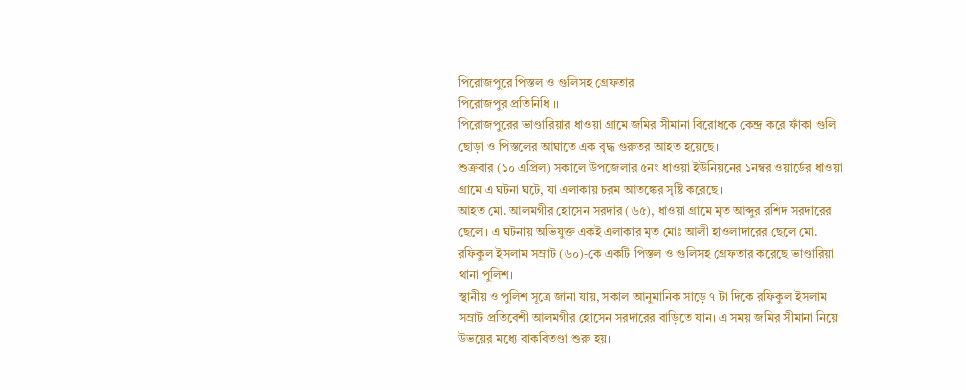পিরোজপুরে পিস্তল ও গুলিসহ গ্রেফতার
পিরোজপুর প্রতিনিধি ।।
পিরোজপুরের ভাণ্ডারিয়ার ধাওয়া গ্রামে জমির সীমানা বিরোধকে কেন্দ্র করে ফাঁকা গুলি ছোড়া ও পিস্তলের আঘাতে এক বৃদ্ধ গুরুতর আহত হয়েছে।
শুক্রবার (১০ এপ্রিল) সকালে উপজেলার ৫নং ধাওয়া ইউনিয়নের ১নম্বর ওয়ার্ডের ধাওয়া গ্রামে এ ঘটনা ঘটে, যা এলাকায় চরম আতঙ্কের সৃষ্টি করেছে।
আহত মো. আলমগীর হোসেন সরদার (৬৫), ধাওয়া গ্রামে মৃত আব্দুর রশিদ সরদারের ছেলে। এ ঘটনায় অভিযুক্ত একই এলাকার মৃত মোঃ আলী হাওলাদারের ছেলে মো. রফিকুল ইসলাম সম্রাট (৬০)-কে একটি পিস্তল ও গুলিসহ গ্রেফতার করেছে ভাণ্ডারিয়া থানা পুলিশ।
স্থানীয় ও পুলিশ সূত্রে জানা যায়, সকাল আনুমানিক সাড়ে ৭ টা দিকে রফিকুল ইসলাম সম্রাট প্রতিবেশী আলমগীর হোসেন সরদারের বাড়িতে যান। এ সময় জমির সীমানা নিয়ে উভয়ের মধ্যে বাকবিতণ্ডা শুরু হয়।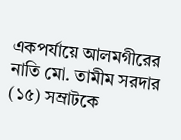একপর্যায়ে আলমগীরের নাতি মো. তামীম সরদার (১৫) সম্রাটকে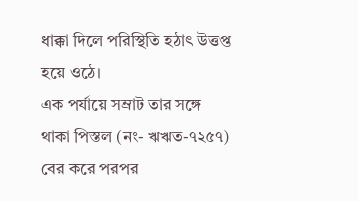ধাক্কা দিলে পরিস্থিতি হঠাৎ উত্তপ্ত হয়ে ওঠে।
এক পর্যায়ে সম্রাট তার সঙ্গে থাকা পিস্তল (নং- ঋঋত-৭২৫৭) বের করে পরপর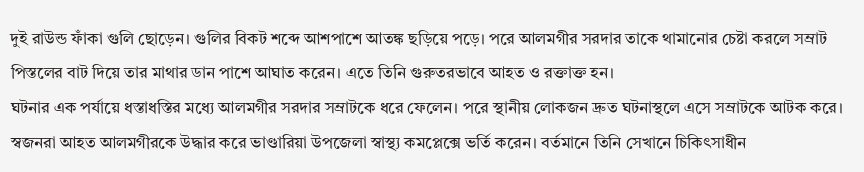দুই রাউন্ড ফাঁকা গুলি ছোড়েন। গুলির বিকট শব্দে আশপাশে আতঙ্ক ছড়িয়ে পড়ে। পরে আলমগীর সরদার তাকে থামানোর চেষ্টা করলে সম্রাট পিস্তলের বাট দিয়ে তার মাথার ডান পাশে আঘাত করেন। এতে তিনি গুরুতরভাবে আহত ও রক্তাক্ত হন।
ঘটনার এক পর্যায়ে ধস্তাধস্তির মধ্যে আলমগীর সরদার সম্রাটকে ধরে ফেলেন। পরে স্থানীয় লোকজন দ্রুত ঘটনাস্থলে এসে সম্রাটকে আটক করে। স্বজনরা আহত আলমগীরকে উদ্ধার করে ভাণ্ডারিয়া উপজেলা স্বাস্থ্য কমপ্লেক্সে ভর্তি করেন। বর্তমানে তিনি সেখানে চিকিৎসাধীন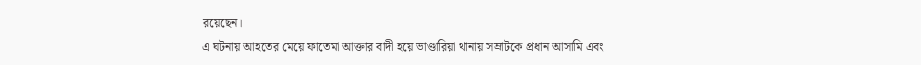রয়েছেন।
এ ঘটনায় আহতের মেয়ে ফাতেমা আক্তার বাদী হয়ে ভাণ্ডারিয়া থানায় সম্রাটকে প্রধান আসামি এবং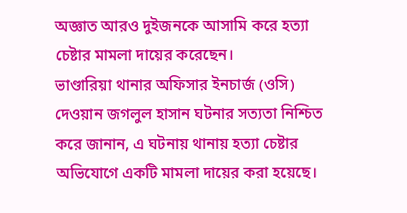অজ্ঞাত আরও দুইজনকে আসামি করে হত্যা চেষ্টার মামলা দায়ের করেছেন।
ভাণ্ডারিয়া থানার অফিসার ইনচার্জ (ওসি) দেওয়ান জগলুল হাসান ঘটনার সত্যতা নিশ্চিত করে জানান, এ ঘটনায় থানায় হত্যা চেষ্টার অভিযোগে একটি মামলা দায়ের করা হয়েছে।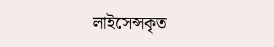লাইসেন্সকৃত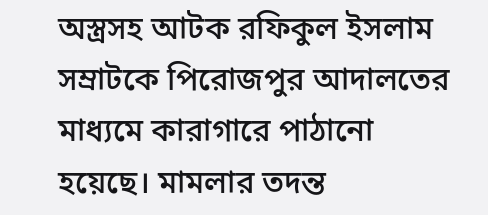অস্ত্রসহ আটক রফিকুল ইসলাম সম্রাটকে পিরোজপুর আদালতের মাধ্যমে কারাগারে পাঠানো হয়েছে। মামলার তদন্ত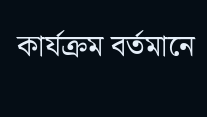কার্যক্রম বর্তমানে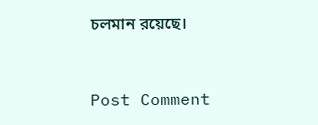চলমান রয়েছে।



Post Comment